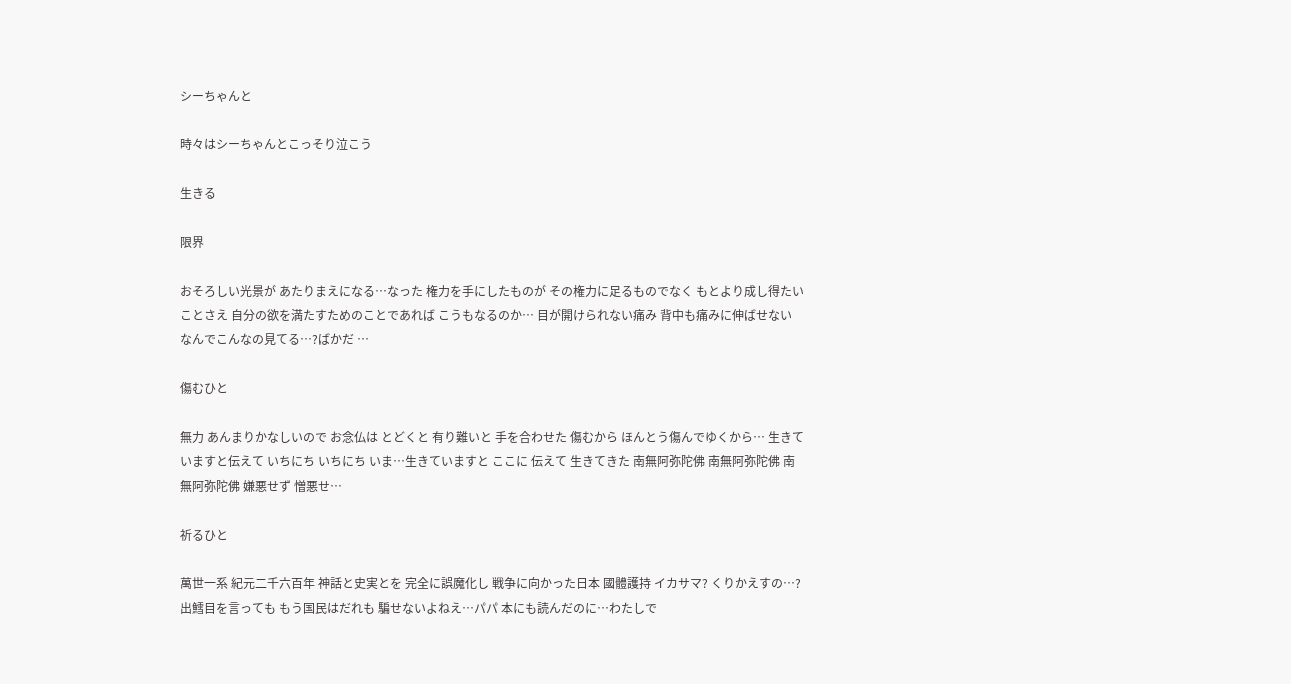シーちゃんと

時々はシーちゃんとこっそり泣こう

生きる

限界

おそろしい光景が あたりまえになる…なった 権力を手にしたものが その権力に足るものでなく もとより成し得たいことさえ 自分の欲を満たすためのことであれば こうもなるのか… 目が開けられない痛み 背中も痛みに伸ばせない なんでこんなの見てる…?ばかだ …

傷むひと

無力 あんまりかなしいので お念仏は とどくと 有り難いと 手を合わせた 傷むから ほんとう傷んでゆくから… 生きていますと伝えて いちにち いちにち いま…生きていますと ここに 伝えて 生きてきた 南無阿弥陀佛 南無阿弥陀佛 南無阿弥陀佛 嫌悪せず 憎悪せ…

祈るひと

萬世一系 紀元二千六百年 神話と史実とを 完全に誤魔化し 戦争に向かった日本 國體護持 イカサマ? くりかえすの…? 出鱈目を言っても もう国民はだれも 騙せないよねえ…パパ 本にも読んだのに…わたしで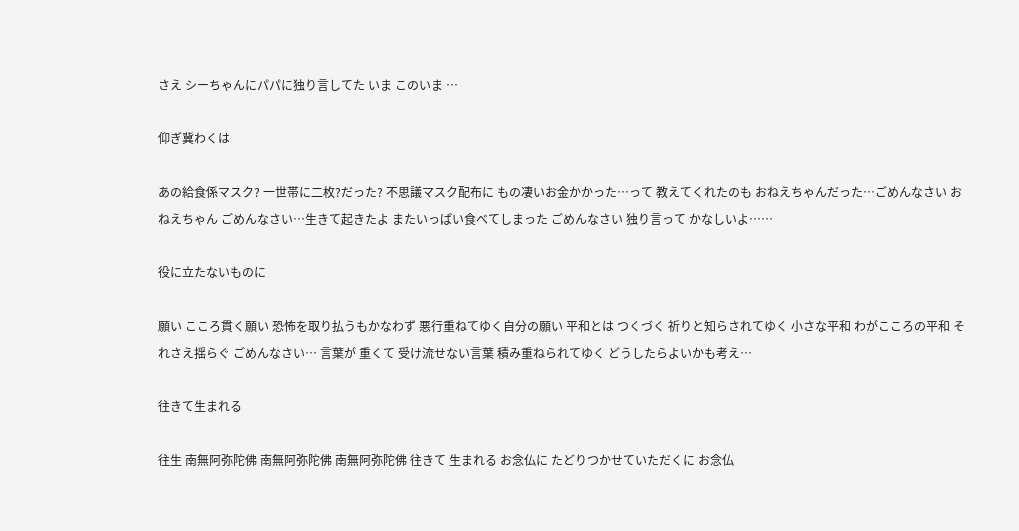さえ シーちゃんにパパに独り言してた いま このいま …

仰ぎ冀わくは

あの給食係マスク? 一世帯に二枚?だった? 不思議マスク配布に もの凄いお金かかった…って 教えてくれたのも おねえちゃんだった…ごめんなさい おねえちゃん ごめんなさい…生きて起きたよ またいっぱい食べてしまった ごめんなさい 独り言って かなしいよ……

役に立たないものに

願い こころ貫く願い 恐怖を取り払うもかなわず 悪行重ねてゆく自分の願い 平和とは つくづく 祈りと知らされてゆく 小さな平和 わがこころの平和 それさえ揺らぐ ごめんなさい… 言葉が 重くて 受け流せない言葉 積み重ねられてゆく どうしたらよいかも考え…

往きて生まれる

往生 南無阿弥陀佛 南無阿弥陀佛 南無阿弥陀佛 往きて 生まれる お念仏に たどりつかせていただくに お念仏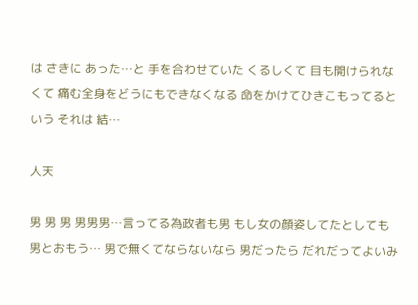は さきに あった…と 手を合わせていた くるしくて 目も開けられなくて 痛む全身をどうにもできなくなる 命をかけてひきこもってるという それは 結…

人天

男 男 男 男男男…言ってる為政者も男 もし女の顔姿してたとしても 男とおもう… 男で無くてならないなら 男だったら だれだってよいみ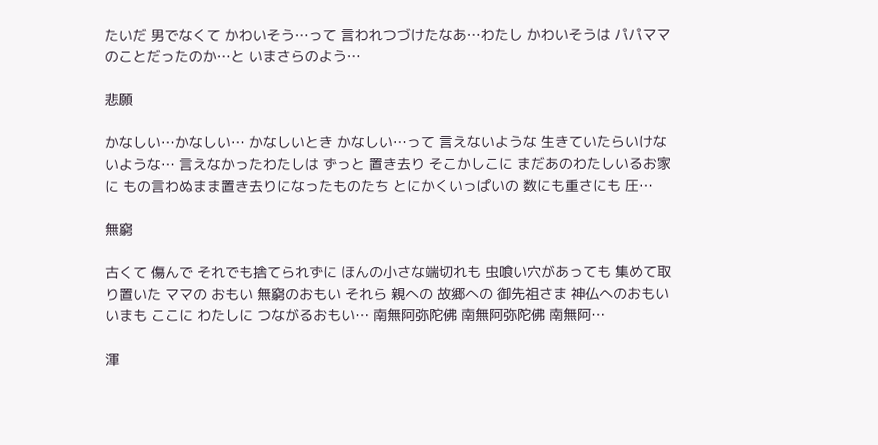たいだ 男でなくて かわいそう…って 言われつづけたなあ…わたし かわいそうは パパママのことだったのか…と いまさらのよう…

悲願

かなしい…かなしい… かなしいとき かなしい…って 言えないような 生きていたらいけないような… 言えなかったわたしは ずっと 置き去り そこかしこに まだあのわたしいるお家に もの言わぬまま置き去りになったものたち とにかくいっぱいの 数にも重さにも 圧…

無窮

古くて 傷んで それでも捨てられずに ほんの小さな端切れも 虫喰い穴があっても 集めて取り置いた ママの おもい 無窮のおもい それら 親への 故郷への 御先祖さま 神仏へのおもい いまも ここに わたしに つながるおもい… 南無阿弥陀佛 南無阿弥陀佛 南無阿…

渾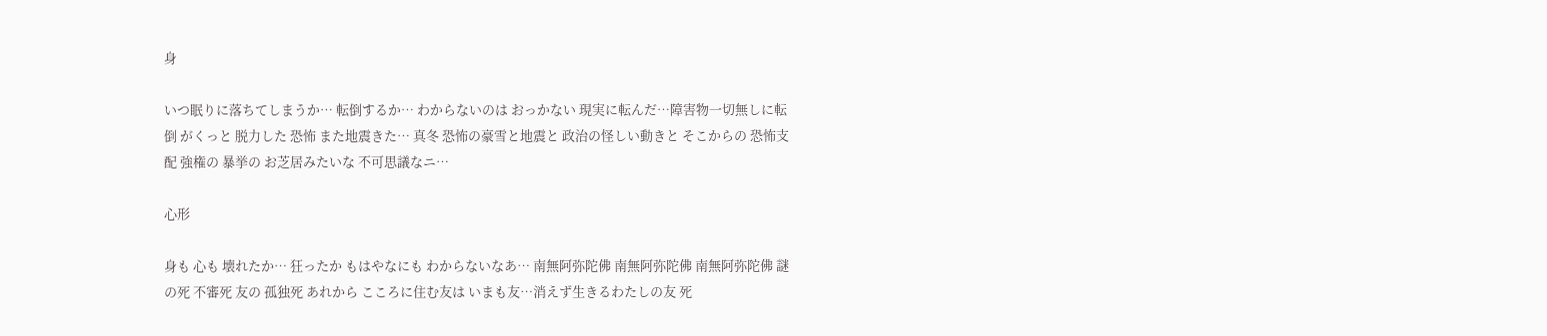身

いつ眠りに落ちてしまうか… 転倒するか… わからないのは おっかない 現実に転んだ…障害物一切無しに転倒 がくっと 脱力した 恐怖 また地震きた… 真冬 恐怖の豪雪と地震と 政治の怪しい動きと そこからの 恐怖支配 強権の 暴挙の お芝居みたいな 不可思議なニ…

心形

身も 心も 壊れたか… 狂ったか もはやなにも わからないなあ… 南無阿弥陀佛 南無阿弥陀佛 南無阿弥陀佛 謎の死 不審死 友の 孤独死 あれから こころに住む友は いまも友…消えず生きるわたしの友 死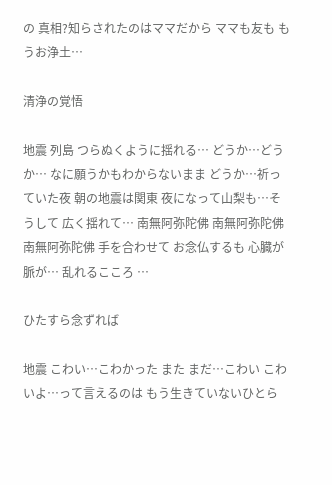の 真相?知らされたのはママだから ママも友も もうお浄土…

清浄の覚悟

地震 列島 つらぬくように揺れる… どうか…どうか… なに願うかもわからないまま どうか…祈っていた夜 朝の地震は関東 夜になって山梨も…そうして 広く揺れて… 南無阿弥陀佛 南無阿弥陀佛 南無阿弥陀佛 手を合わせて お念仏するも 心臓が 脈が… 乱れるこころ …

ひたすら念ずれば

地震 こわい…こわかった また まだ…こわい こわいよ…って言えるのは もう生きていないひとら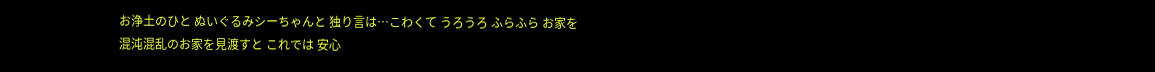お浄土のひと ぬいぐるみシーちゃんと 独り言は…こわくて うろうろ ふらふら お家を 混沌混乱のお家を見渡すと これでは 安心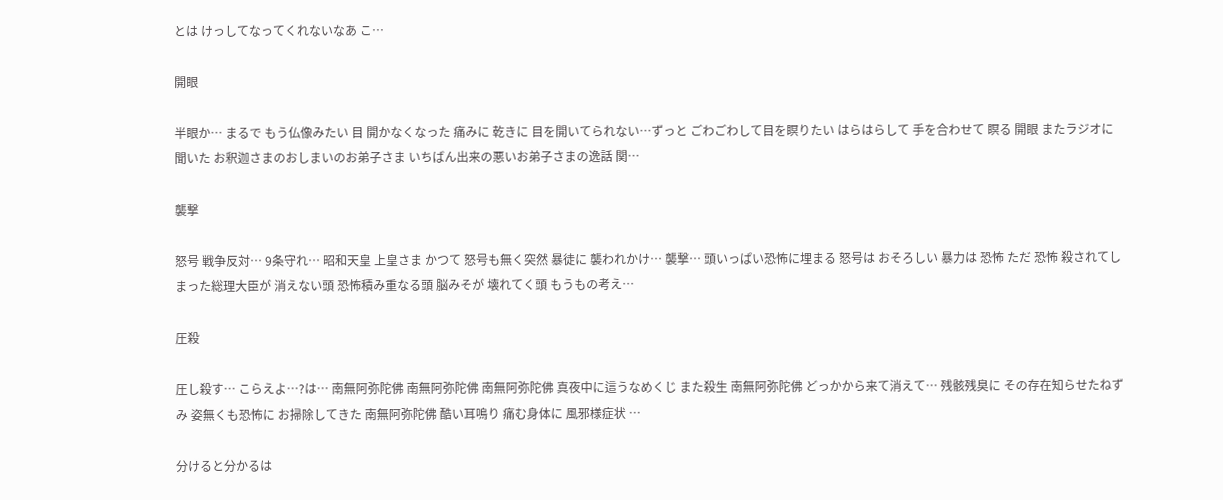とは けっしてなってくれないなあ こ…

開眼

半眼か… まるで もう仏像みたい 目 開かなくなった 痛みに 乾きに 目を開いてられない…ずっと ごわごわして目を瞑りたい はらはらして 手を合わせて 瞑る 開眼 またラジオに聞いた お釈迦さまのおしまいのお弟子さま いちばん出来の悪いお弟子さまの逸話 関…

襲撃

怒号 戦争反対… 9条守れ… 昭和天皇 上皇さま かつて 怒号も無く突然 暴徒に 襲われかけ… 襲撃… 頭いっぱい恐怖に埋まる 怒号は おそろしい 暴力は 恐怖 ただ 恐怖 殺されてしまった総理大臣が 消えない頭 恐怖積み重なる頭 脳みそが 壊れてく頭 もうもの考え…

圧殺

圧し殺す… こらえよ…?は… 南無阿弥陀佛 南無阿弥陀佛 南無阿弥陀佛 真夜中に這うなめくじ また殺生 南無阿弥陀佛 どっかから来て消えて… 残骸残臭に その存在知らせたねずみ 姿無くも恐怖に お掃除してきた 南無阿弥陀佛 酷い耳鳴り 痛む身体に 風邪様症状 …

分けると分かるは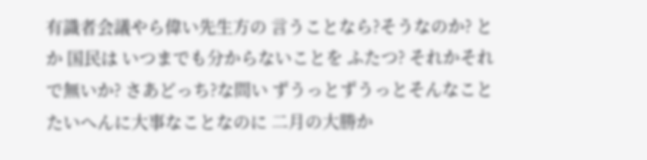有識者会議やら偉い先生方の 言うことなら?そうなのか? とか 国民は いつまでも分からないことを ふたつ? それかそれで無いか? さあどっち?な問い ずうっとずうっとそんなこと たいへんに大事なことなのに 二月の大勝か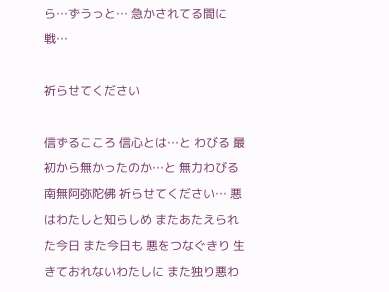ら…ずうっと… 急かされてる間に戦…

祈らせてください

信ずるこころ 信心とは…と わびる 最初から無かったのか…と 無力わびる 南無阿弥陀佛 祈らせてください… 悪はわたしと知らしめ またあたえられた今日 また今日も 悪をつなぐきり 生きておれないわたしに また独り悪わ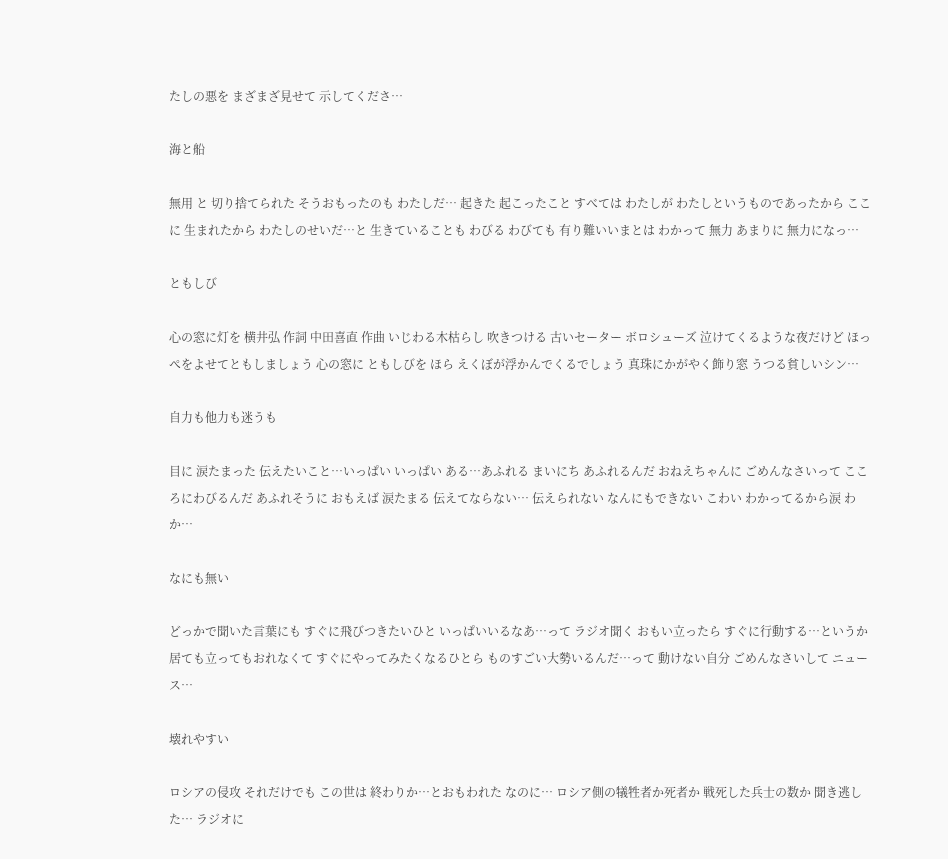たしの悪を まざまざ見せて 示してくださ…

海と船

無用 と 切り捨てられた そうおもったのも わたしだ… 起きた 起こったこと すべては わたしが わたしというものであったから ここに 生まれたから わたしのせいだ…と 生きていることも わびる わびても 有り難いいまとは わかって 無力 あまりに 無力になっ…

ともしび

心の窓に灯を 横井弘 作詞 中田喜直 作曲 いじわる木枯らし 吹きつける 古いセーター ボロシューズ 泣けてくるような夜だけど ほっぺをよせてともしましょう 心の窓に ともしびを ほら えくぼが浮かんでくるでしょう 真珠にかがやく飾り窓 うつる貧しいシン…

自力も他力も迷うも

目に 涙たまった 伝えたいこと…いっぱい いっぱい ある…あふれる まいにち あふれるんだ おねえちゃんに ごめんなさいって こころにわびるんだ あふれそうに おもえば 涙たまる 伝えてならない… 伝えられない なんにもできない こわい わかってるから涙 わか…

なにも無い

どっかで聞いた言葉にも すぐに飛びつきたいひと いっぱいいるなあ…って ラジオ聞く おもい立ったら すぐに行動する…というか 居ても立ってもおれなくて すぐにやってみたくなるひとら ものすごい大勢いるんだ…って 動けない自分 ごめんなさいして ニュース…

壊れやすい

ロシアの侵攻 それだけでも この世は 終わりか…とおもわれた なのに… ロシア側の犠牲者か死者か 戦死した兵士の数か 聞き逃した… ラジオに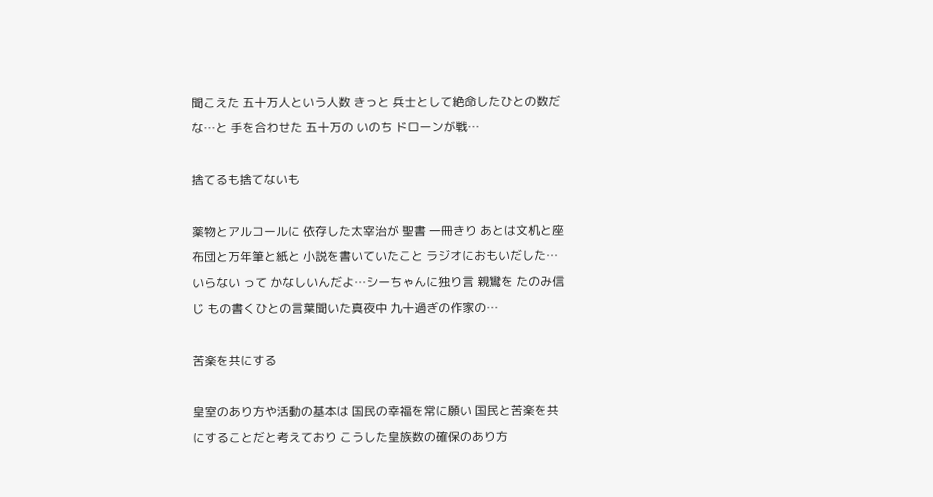聞こえた 五十万人という人数 きっと 兵士として絶命したひとの数だな…と 手を合わせた 五十万の いのち ドローンが戦…

捨てるも捨てないも

薬物とアルコールに 依存した太宰治が 聖書 一冊きり あとは文机と座布団と万年筆と紙と 小説を書いていたこと ラジオにおもいだした… いらない って かなしいんだよ…シーちゃんに独り言 親鸞を たのみ信じ もの書くひとの言葉聞いた真夜中 九十過ぎの作家の…

苦楽を共にする

皇室のあり方や活動の基本は 国民の幸福を常に願い 国民と苦楽を共にすることだと考えており こうした皇族数の確保のあり方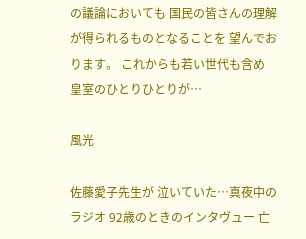の議論においても 国民の皆さんの理解が得られるものとなることを 望んでおります。 これからも若い世代も含め 皇室のひとりひとりが…

風光

佐藤愛子先生が 泣いていた…真夜中のラジオ 92歳のときのインタヴュー 亡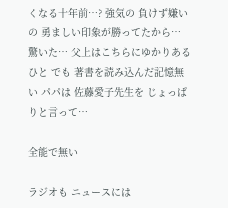くなる十年前…? 強気の 負けず嫌いの 勇ましい印象が勝ってたから… 驚いた… 父上はこちらにゆかりあるひと でも 著書を読み込んだ記憶無い パパは 佐藤愛子先生を じょっぱりと言って…

全能で無い

ラジオも ニュースには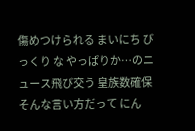傷めつけられる まいにち びっくり な やっぱりか…のニュース飛び交う 皇族数確保 そんな言い方だって にん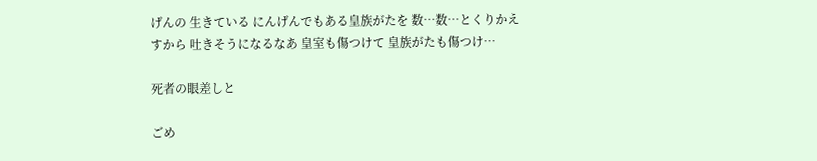げんの 生きている にんげんでもある皇族がたを 数…数…とくりかえすから 吐きそうになるなあ 皇室も傷つけて 皇族がたも傷つけ…

死者の眼差しと

ごめ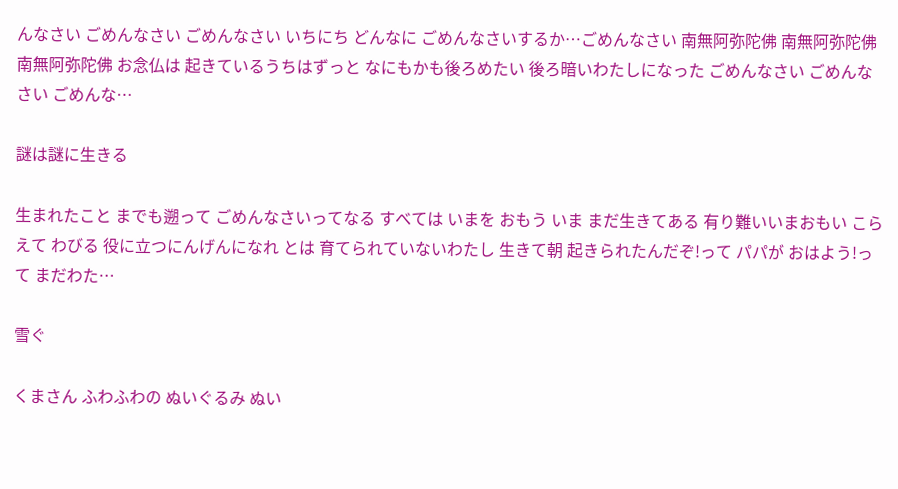んなさい ごめんなさい ごめんなさい いちにち どんなに ごめんなさいするか…ごめんなさい 南無阿弥陀佛 南無阿弥陀佛 南無阿弥陀佛 お念仏は 起きているうちはずっと なにもかも後ろめたい 後ろ暗いわたしになった ごめんなさい ごめんなさい ごめんな…

謎は謎に生きる

生まれたこと までも遡って ごめんなさいってなる すべては いまを おもう いま まだ生きてある 有り難いいまおもい こらえて わびる 役に立つにんげんになれ とは 育てられていないわたし 生きて朝 起きられたんだぞ!って パパが おはよう!って まだわた…

雪ぐ

くまさん ふわふわの ぬいぐるみ ぬい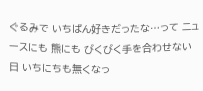ぐるみで いちばん好きだったな…って ニュースにも 熊にも びくびく手を合わせない日 いちにちも無くなっ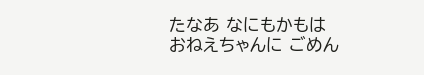たなあ なにもかもは おねえちゃんに ごめん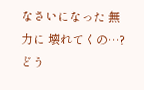なさいになった 無力に 壊れてくの…? どう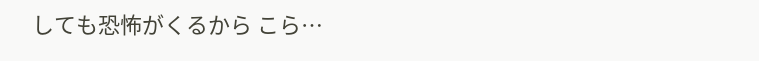しても恐怖がくるから こら…